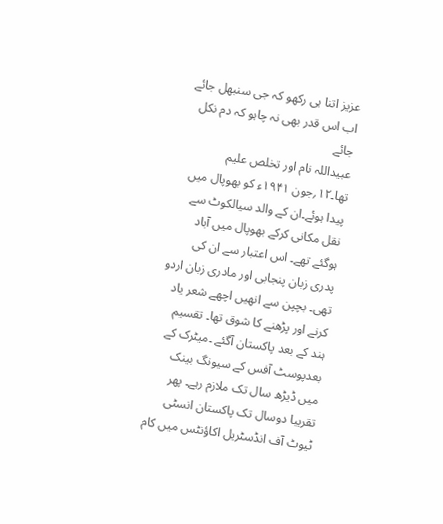عزیز اتنا ہی رکھو کہ جی سنبھل جائے
اب اس قدر بھی نہ چاہو کہ دم نکل جائے
عبیداللہ نام اور تخلص علیم تھا۔۱۲؍جون ۱۹۴۱ء کو بھوپال میں پیدا ہوئے۔ان کے والد سیالکوٹ سے نقل مکانی کرکے بھوپال میں آباد ہوگئے تھے۔ اس اعتبار سے ان کی پدری زبان پنجابی اور مادری زبان اردو تھی۔ بچپن سے انھیں اچھے شعر یاد کرنے اور پڑھنے کا شوق تھا۔ تقسیم ہند کے بعد پاکستان آگئے ۔میٹرک کے بعدپوسٹ آفس کے سیونگ بینک میں ڈیڑھ سال تک ملازم رہے۔ پھر تقریبا دوسال تک پاکستان انسٹی ٹیوٹ آف انڈسٹریل اکاؤنٹس میں کام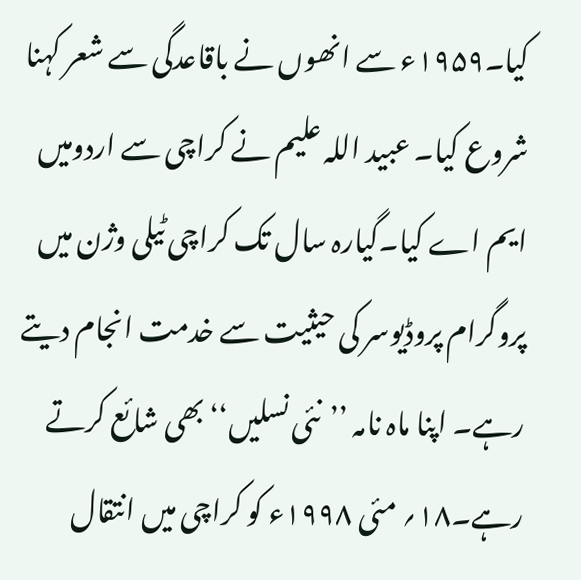کیا۔۱۹۵۹ء سے انھوں نے باقاعدگی سے شعر کہنا شروع کیا۔ عبید اللہ علیم نے کراچی سے اردومیں ایم اے کیا۔گیارہ سال تک کراچی ٹیلی وژن میں پروگرام پروڈیوسر کی حیثیت سے خدمت انجام دیتے رہے۔ اپنا ماہ نامہ ’’نئی نسلیں‘‘ بھی شائع کرتے رہے۔۱۸؍ مئی ۱۹۹۸ء کو کراچی میں انتقال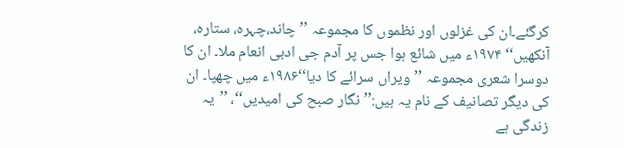کرگئے۔ان کی غزلوں اور نظموں کا مجموعہ ’’چاند،چہرہ، ستارہ، آنکھیں‘‘ ۱۹۷۴ء میں شائع ہوا جس پر آدم جی ادبی انعام ملا۔ ان کا دوسرا شعری مجموعہ ’’ویراں سرائے کا دیا‘‘۱۹۸۶ء میں چھپا۔ ان کی دیگر تصانیف کے نام یہ ہیں:’’ نگار صبح کی امیدیں‘‘، ’’یہ زندگی ہے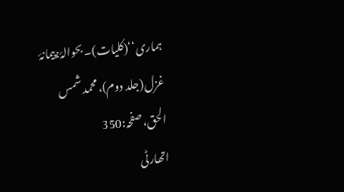ہماری‘‘(کلیات)۔ بحوالۂ:پیمانۂ غزل(جلد دوم)،محمد شمس الحق،صفحہ:350
اتھارٹی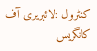کنٹرول :لائبریری آف کانگریس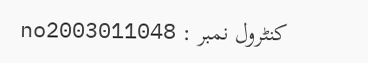کنٹرول نمبر : no2003011048